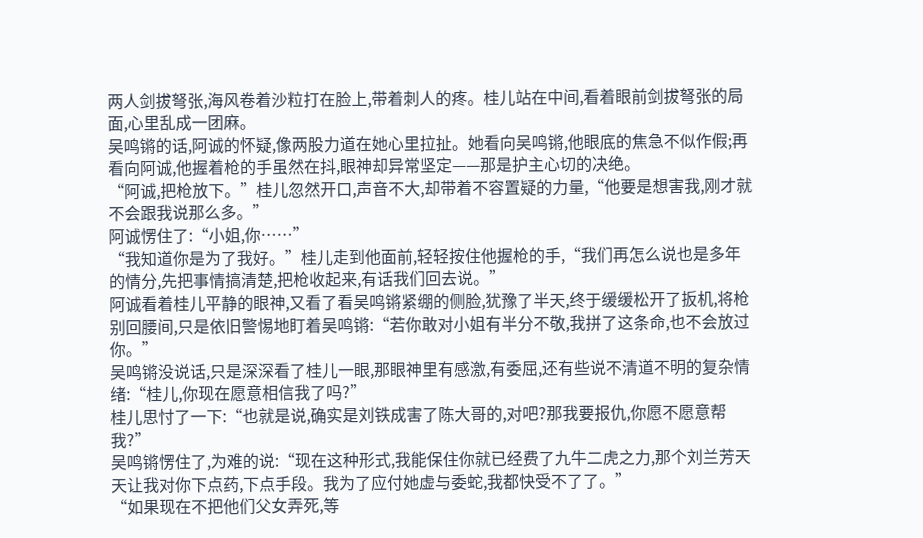两人剑拔弩张,海风卷着沙粒打在脸上,带着刺人的疼。桂儿站在中间,看着眼前剑拔弩张的局面,心里乱成一团麻。
吴鸣锵的话,阿诚的怀疑,像两股力道在她心里拉扯。她看向吴鸣锵,他眼底的焦急不似作假;再看向阿诚,他握着枪的手虽然在抖,眼神却异常坚定——那是护主心切的决绝。
“阿诚,把枪放下。”桂儿忽然开口,声音不大,却带着不容置疑的力量,“他要是想害我,刚才就不会跟我说那么多。”
阿诚愣住了:“小姐,你……”
“我知道你是为了我好。”桂儿走到他面前,轻轻按住他握枪的手,“我们再怎么说也是多年的情分,先把事情搞清楚,把枪收起来,有话我们回去说。”
阿诚看着桂儿平静的眼神,又看了看吴鸣锵紧绷的侧脸,犹豫了半天,终于缓缓松开了扳机,将枪别回腰间,只是依旧警惕地盯着吴鸣锵:“若你敢对小姐有半分不敬,我拼了这条命,也不会放过你。”
吴鸣锵没说话,只是深深看了桂儿一眼,那眼神里有感激,有委屈,还有些说不清道不明的复杂情绪:“桂儿,你现在愿意相信我了吗?”
桂儿思忖了一下:“也就是说,确实是刘铁成害了陈大哥的,对吧?那我要报仇,你愿不愿意帮我?”
吴鸣锵愣住了,为难的说:“现在这种形式,我能保住你就已经费了九牛二虎之力,那个刘兰芳天天让我对你下点药,下点手段。我为了应付她虚与委蛇,我都快受不了了。”
“如果现在不把他们父女弄死,等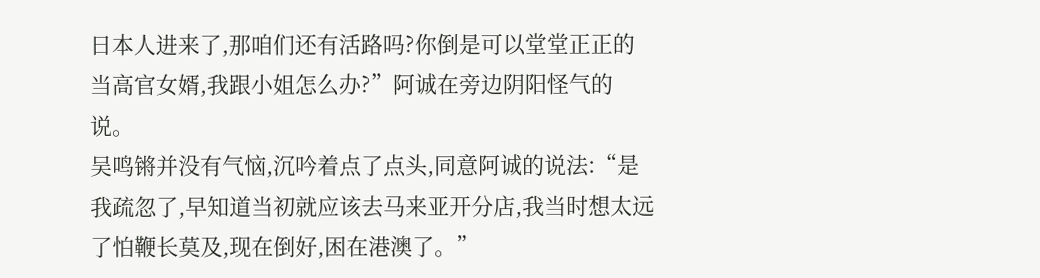日本人进来了,那咱们还有活路吗?你倒是可以堂堂正正的当高官女婿,我跟小姐怎么办?”阿诚在旁边阴阳怪气的说。
吴鸣锵并没有气恼,沉吟着点了点头,同意阿诚的说法:“是我疏忽了,早知道当初就应该去马来亚开分店,我当时想太远了怕鞭长莫及,现在倒好,困在港澳了。”